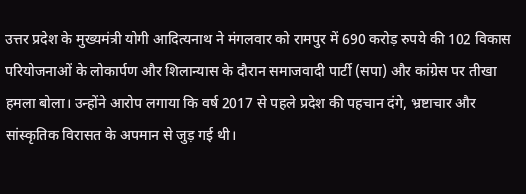उत्तर प्रदेश के मुख्यमंत्री योगी आदित्यनाथ ने मंगलवार को रामपुर में 690 करोड़ रुपये की 102 विकास परियोजनाओं के लोकार्पण और शिलान्यास के दौरान समाजवादी पार्टी (सपा) और कांग्रेस पर तीखा हमला बोला। उन्होंने आरोप लगाया कि वर्ष 2017 से पहले प्रदेश की पहचान दंगे, भ्रष्टाचार और सांस्कृतिक विरासत के अपमान से जुड़ गई थी।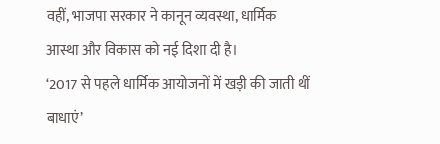वहीं, भाजपा सरकार ने कानून व्यवस्था, धार्मिक आस्था और विकास को नई दिशा दी है।
‘2017 से पहले धार्मिक आयोजनों में खड़ी की जाती थीं बाधाएं’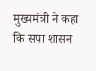मुख्यमंत्री ने कहा कि सपा शासन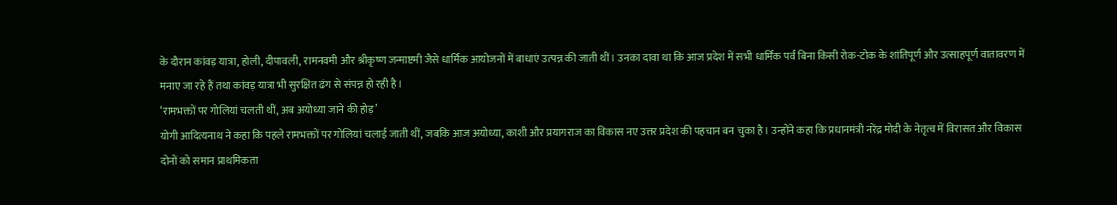के दौरान कांवड़ यात्रा, होली, दीपावली, रामनवमी और श्रीकृष्ण जन्माष्टमी जैसे धार्मिक आयोजनों में बाधाएं उत्पन्न की जाती थीं। उनका दावा था कि आज प्रदेश में सभी धार्मिक पर्व बिना किसी रोक-टोक के शांतिपूर्ण और उत्साहपूर्ण वातावरण में मनाए जा रहे हैं तथा कांवड़ यात्रा भी सुरक्षित ढंग से संपन्न हो रही है।
‘रामभक्तों पर गोलियां चलती थीं, अब अयोध्या जाने की होड़’
योगी आदित्यनाथ ने कहा कि पहले रामभक्तों पर गोलियां चलाई जाती थीं, जबकि आज अयोध्या, काशी और प्रयागराज का विकास नए उत्तर प्रदेश की पहचान बन चुका है। उन्होंने कहा कि प्रधानमंत्री नरेंद्र मोदी के नेतृत्व में विरासत और विकास दोनों को समान प्राथमिकता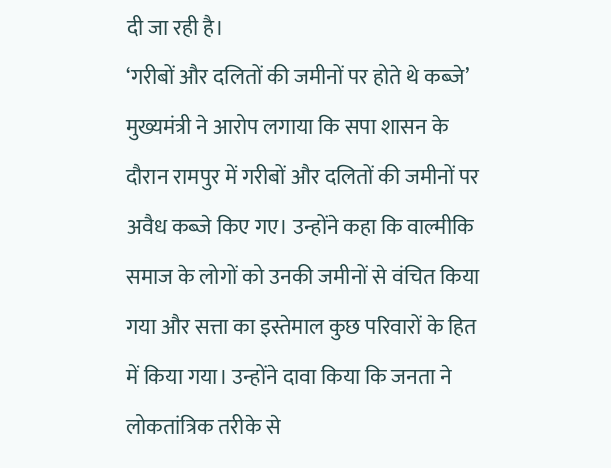दी जा रही है।
‘गरीबों और दलितों की जमीनों पर होते थे कब्जे’
मुख्यमंत्री ने आरोप लगाया कि सपा शासन के दौरान रामपुर में गरीबों और दलितों की जमीनों पर अवैध कब्जे किए गए। उन्होंने कहा कि वाल्मीकि समाज के लोगों को उनकी जमीनों से वंचित किया गया और सत्ता का इस्तेमाल कुछ परिवारों के हित में किया गया। उन्होंने दावा किया कि जनता ने लोकतांत्रिक तरीके से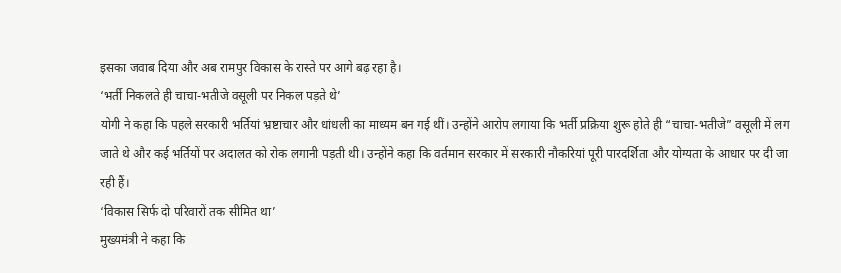इसका जवाब दिया और अब रामपुर विकास के रास्ते पर आगे बढ़ रहा है।
‘भर्ती निकलते ही चाचा-भतीजे वसूली पर निकल पड़ते थे’
योगी ने कहा कि पहले सरकारी भर्तियां भ्रष्टाचार और धांधली का माध्यम बन गई थीं। उन्होंने आरोप लगाया कि भर्ती प्रक्रिया शुरू होते ही “चाचा-भतीजे” वसूली में लग जाते थे और कई भर्तियों पर अदालत को रोक लगानी पड़ती थी। उन्होंने कहा कि वर्तमान सरकार में सरकारी नौकरियां पूरी पारदर्शिता और योग्यता के आधार पर दी जा रही हैं।
‘विकास सिर्फ दो परिवारों तक सीमित था’
मुख्यमंत्री ने कहा कि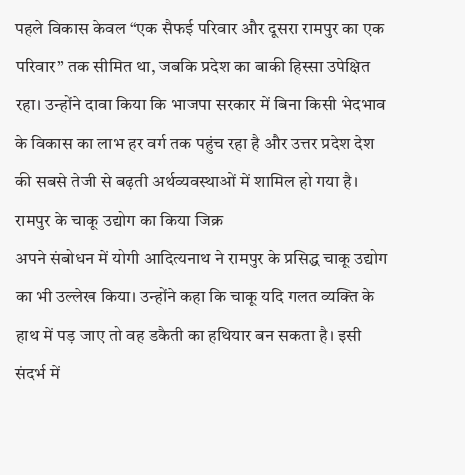पहले विकास केवल “एक सैफई परिवार और दूसरा रामपुर का एक परिवार” तक सीमित था, जबकि प्रदेश का बाकी हिस्सा उपेक्षित रहा। उन्होंने दावा किया कि भाजपा सरकार में बिना किसी भेदभाव के विकास का लाभ हर वर्ग तक पहुंच रहा है और उत्तर प्रदेश देश की सबसे तेजी से बढ़ती अर्थव्यवस्थाओं में शामिल हो गया है।
रामपुर के चाकू उद्योग का किया जिक्र
अपने संबोधन में योगी आदित्यनाथ ने रामपुर के प्रसिद्ध चाकू उद्योग का भी उल्लेख किया। उन्होंने कहा कि चाकू यदि गलत व्यक्ति के हाथ में पड़ जाए तो वह डकैती का हथियार बन सकता है। इसी संदर्भ में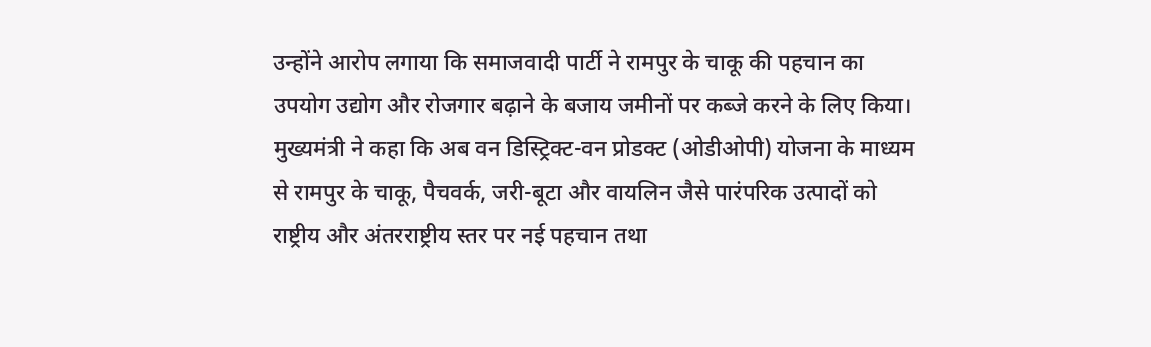उन्होंने आरोप लगाया कि समाजवादी पार्टी ने रामपुर के चाकू की पहचान का उपयोग उद्योग और रोजगार बढ़ाने के बजाय जमीनों पर कब्जे करने के लिए किया।
मुख्यमंत्री ने कहा कि अब वन डिस्ट्रिक्ट-वन प्रोडक्ट (ओडीओपी) योजना के माध्यम से रामपुर के चाकू, पैचवर्क, जरी-बूटा और वायलिन जैसे पारंपरिक उत्पादों को राष्ट्रीय और अंतरराष्ट्रीय स्तर पर नई पहचान तथा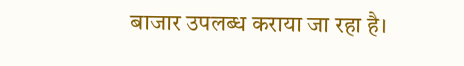बाजार उपलब्ध कराया जा रहा है।